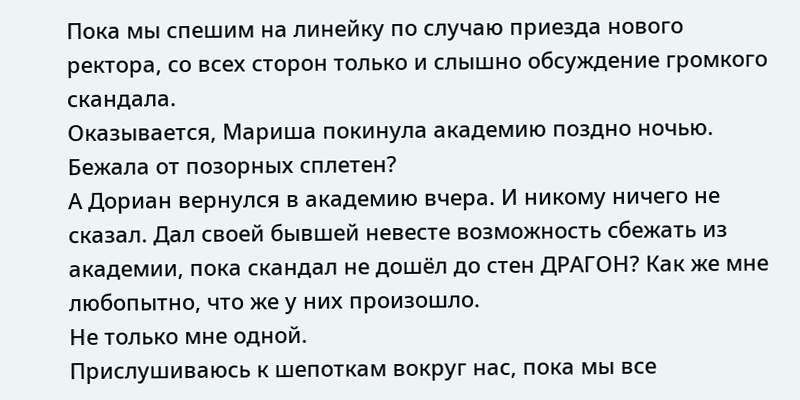Пока мы спешим на линейку по случаю приезда нового ректора, со всех сторон только и слышно обсуждение громкого скандала.
Оказывается, Мариша покинула академию поздно ночью. Бежала от позорных сплетен?
А Дориан вернулся в академию вчера. И никому ничего не сказал. Дал своей бывшей невесте возможность сбежать из академии, пока скандал не дошёл до стен ДРАГОН? Как же мне любопытно, что же у них произошло.
Не только мне одной.
Прислушиваюсь к шепоткам вокруг нас, пока мы все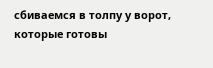сбиваемся в толпу у ворот, которые готовы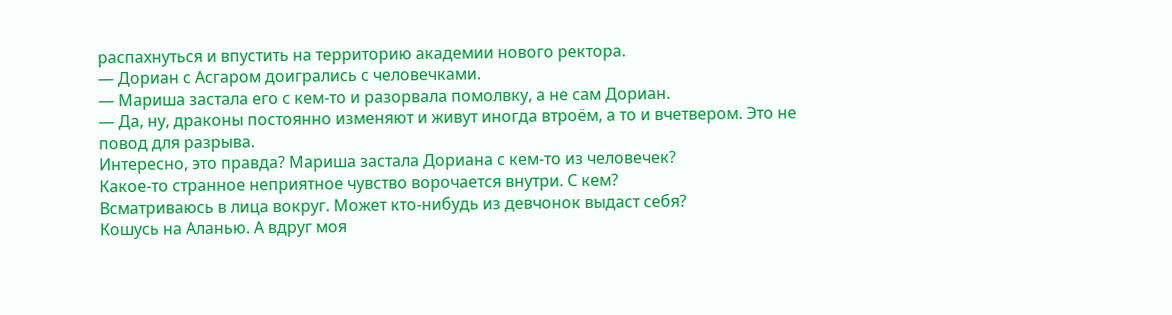распахнуться и впустить на территорию академии нового ректора.
— Дориан с Асгаром доигрались с человечками.
— Мариша застала его с кем-то и разорвала помолвку, а не сам Дориан.
— Да, ну, драконы постоянно изменяют и живут иногда втроём, а то и вчетвером. Это не повод для разрыва.
Интересно, это правда? Мариша застала Дориана с кем-то из человечек?
Какое-то странное неприятное чувство ворочается внутри. С кем?
Всматриваюсь в лица вокруг. Может кто-нибудь из девчонок выдаст себя?
Кошусь на Аланью. А вдруг моя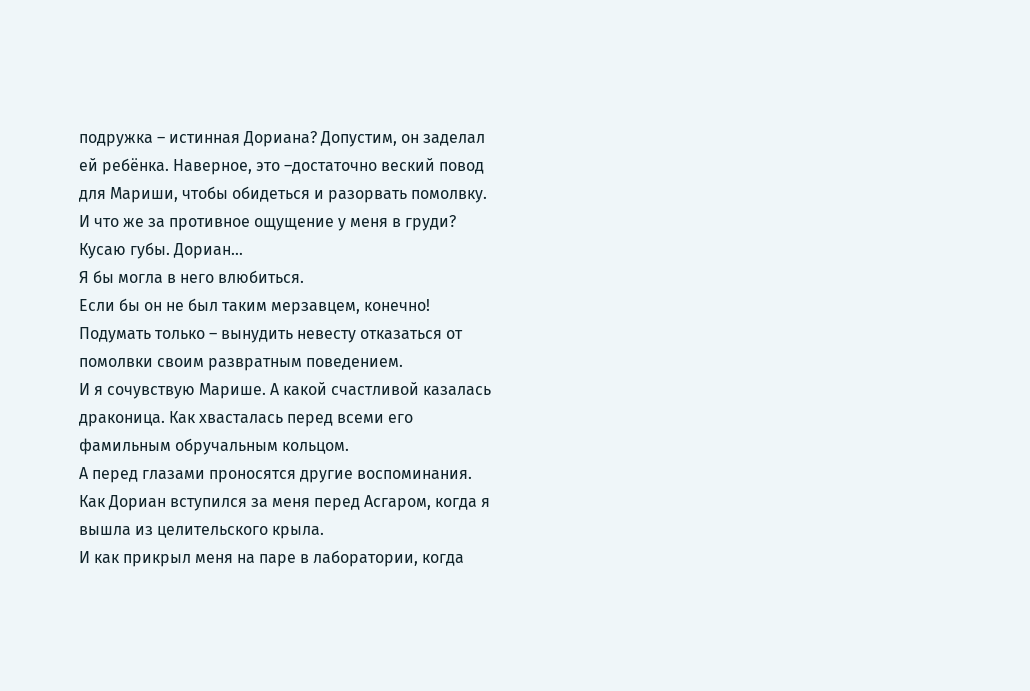подружка – истинная Дориана? Допустим, он заделал ей ребёнка. Наверное, это –достаточно веский повод для Мариши, чтобы обидеться и разорвать помолвку.
И что же за противное ощущение у меня в груди?
Кусаю губы. Дориан…
Я бы могла в него влюбиться.
Если бы он не был таким мерзавцем, конечно! Подумать только – вынудить невесту отказаться от помолвки своим развратным поведением.
И я сочувствую Марише. А какой счастливой казалась драконица. Как хвасталась перед всеми его фамильным обручальным кольцом.
А перед глазами проносятся другие воспоминания.
Как Дориан вступился за меня перед Асгаром, когда я вышла из целительского крыла.
И как прикрыл меня на паре в лаборатории, когда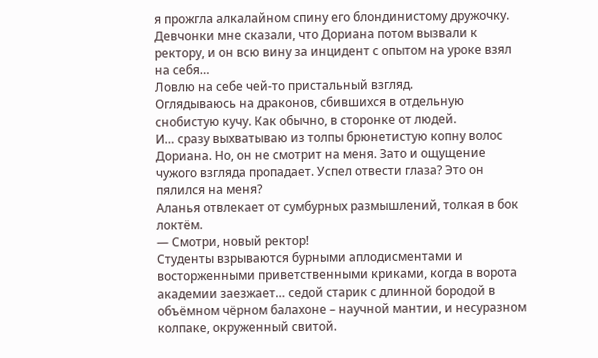я прожгла алкалайном спину его блондинистому дружочку. Девчонки мне сказали, что Дориана потом вызвали к ректору, и он всю вину за инцидент с опытом на уроке взял на себя…
Ловлю на себе чей-то пристальный взгляд.
Оглядываюсь на драконов, сбившихся в отдельную снобистую кучу. Как обычно, в сторонке от людей.
И… сразу выхватываю из толпы брюнетистую копну волос Дориана. Но, он не смотрит на меня. Зато и ощущение чужого взгляда пропадает. Успел отвести глаза? Это он пялился на меня?
Аланья отвлекает от сумбурных размышлений, толкая в бок локтём.
— Смотри, новый ректор!
Студенты взрываются бурными аплодисментами и восторженными приветственными криками, когда в ворота академии заезжает… седой старик с длинной бородой в объёмном чёрном балахоне – научной мантии, и несуразном колпаке, окруженный свитой.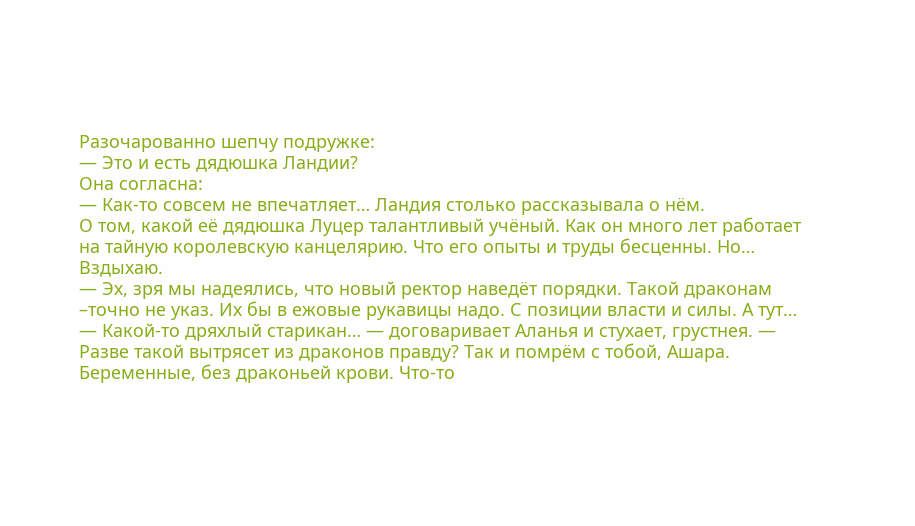Разочарованно шепчу подружке:
— Это и есть дядюшка Ландии?
Она согласна:
— Как-то совсем не впечатляет… Ландия столько рассказывала о нём.
О том, какой её дядюшка Луцер талантливый учёный. Как он много лет работает на тайную королевскую канцелярию. Что его опыты и труды бесценны. Но…
Вздыхаю.
— Эх, зря мы надеялись, что новый ректор наведёт порядки. Такой драконам –точно не указ. Их бы в ежовые рукавицы надо. С позиции власти и силы. А тут…
— Какой-то дряхлый старикан… — договаривает Аланья и стухает, грустнея. — Разве такой вытрясет из драконов правду? Так и помрём с тобой, Ашара. Беременные, без драконьей крови. Что-то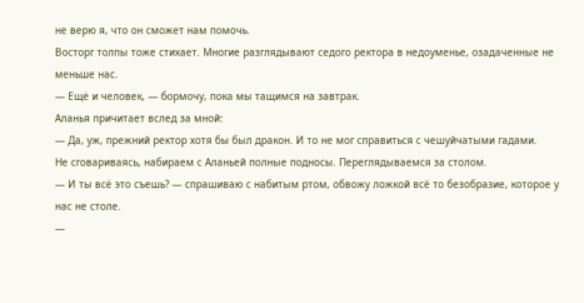не верю я, что он сможет нам помочь.
Восторг толпы тоже стихает. Многие разглядывают седого ректора в недоуменье, озадаченные не меньше нас.
— Ещё и человек, — бормочу, пока мы тащимся на завтрак.
Аланья причитает вслед за мной:
— Да, уж, прежний ректор хотя бы был дракон. И то не мог справиться с чешуйчатыми гадами.
Не сговариваясь, набираем с Аланьей полные подносы. Переглядываемся за столом.
— И ты всё это съешь? — спрашиваю с набитым ртом, обвожу ложкой всё то безобразие, которое у нас не столе.
—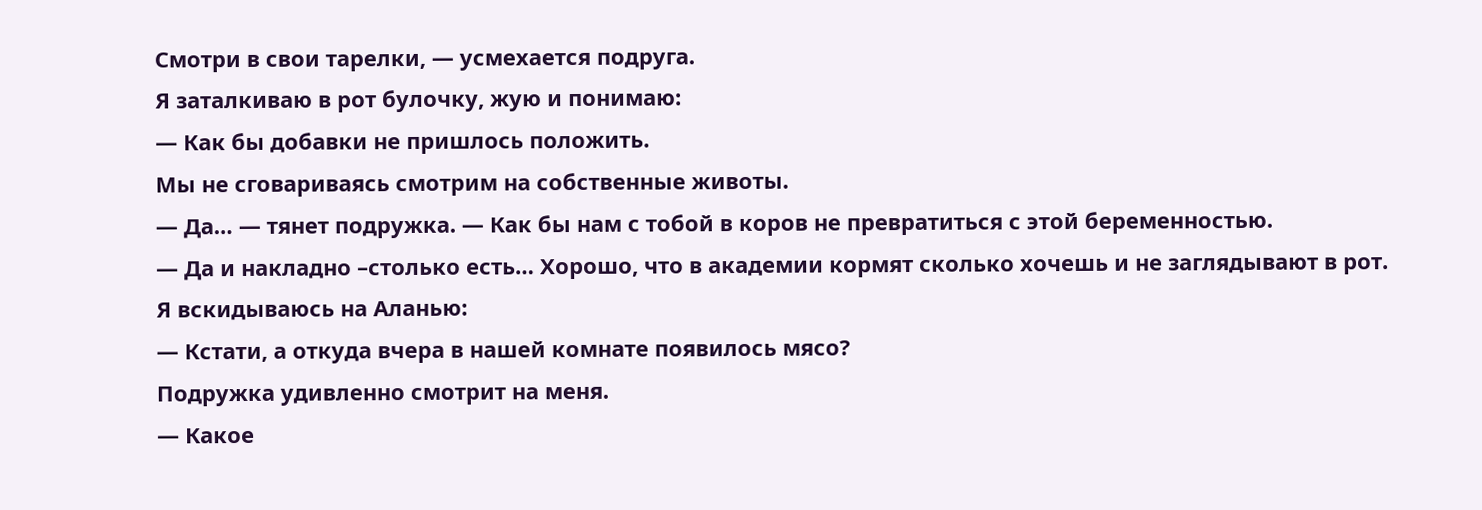Смотри в свои тарелки, — усмехается подруга.
Я заталкиваю в рот булочку, жую и понимаю:
— Как бы добавки не пришлось положить.
Мы не сговариваясь смотрим на собственные животы.
— Да… — тянет подружка. — Как бы нам с тобой в коров не превратиться с этой беременностью.
— Да и накладно –столько есть… Хорошо, что в академии кормят сколько хочешь и не заглядывают в рот.
Я вскидываюсь на Аланью:
— Кстати, а откуда вчера в нашей комнате появилось мясо?
Подружка удивленно смотрит на меня.
— Какое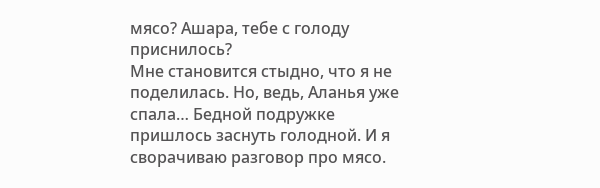мясо? Ашара, тебе с голоду приснилось?
Мне становится стыдно, что я не поделилась. Но, ведь, Аланья уже спала… Бедной подружке пришлось заснуть голодной. И я сворачиваю разговор про мясо.